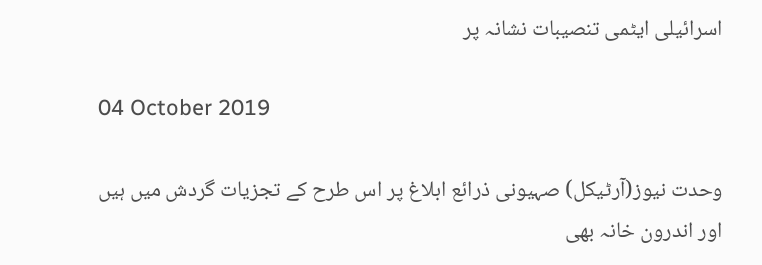اسرائیلی ایٹمی تنصیبات نشانہ پر

04 October 2019

وحدت نیوز(آرٹیکل) صہیونی ذرائع ابلاغ پر اس طرح کے تجزیات گردش میں ہیں اور اندرون خانہ بھی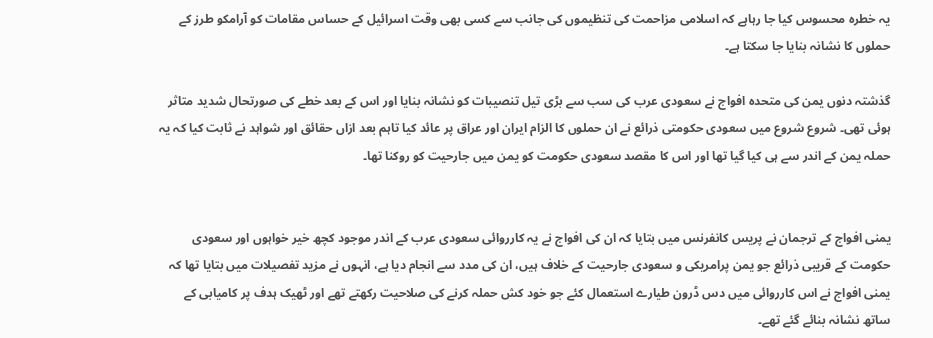یہ خطرہ محسوس کیا جا رہاہے کہ اسلامی مزاحمت کی تنظیموں کی جانب سے کسی بھی وقت اسرائیل کے حساس مقامات کو آرامکو طرز کے حملوں کا نشانہ بنایا جا سکتا ہے۔

گذشتہ دنوں یمن کی متحدہ افواج نے سعودی عرب کی سب سے بڑی تیل تنصیبات کو نشانہ بنایا اور اس کے بعد خطے کی صورتحال شدید متاثر ہوئی تھی۔ شروع شروع میں سعودی حکومتی ذرائع نے ان حملوں کا الزام ایران اور عراق پر عائد کیا تاہم بعد ازاں حقائق اور شواہد نے ثابت کیا کہ یہ حملہ یمن کے اندر سے ہی کیا گیا تھا اور اس کا مقصد سعودی حکومت کو یمن میں جارحیت کو روکنا تھا۔


یمنی افواج کے ترجمان نے پریس کانفرنس میں بتایا کہ ان کی افواج نے یہ کارروائی سعودی عرب کے اندر موجود کچھ خیر خواہوں اور سعودی حکومت کے قریبی ذرائع جو یمن پرامریکی و سعودی جارحیت کے خلاف ہیں، ان کی مدد سے انجام دیا ہے، انہوں نے مزید تفصیلات میں بتایا تھا کہ یمنی افواج نے اس کارروائی میں دس ڈرون طیارے استعمال کئے جو خود کش حملہ کرنے کی صلاحیت رکھتے تھے اور ٹھیک ہدف پر کامیابی کے ساتھ نشانہ بنائے گئے تھے۔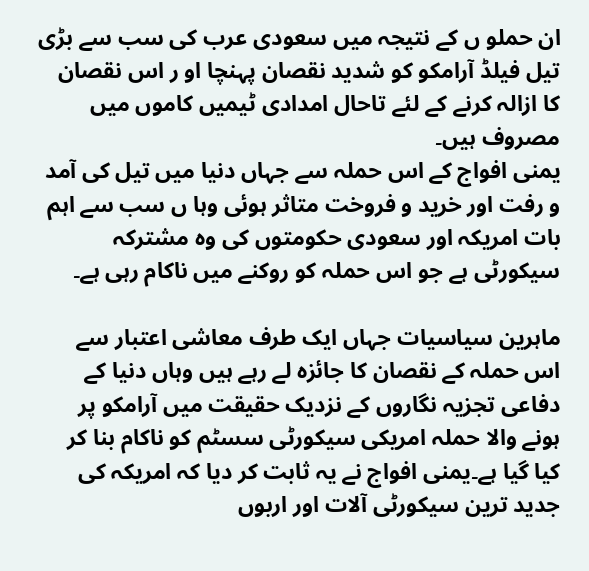ان حملو ں کے نتیجہ میں سعودی عرب کی سب سے بڑی تیل فیلڈ آرامکو کو شدید نقصان پہنچا او ر اس نقصان کا ازالہ کرنے کے لئے تاحال امدادی ٹیمیں کاموں میں مصروف ہیں۔
یمنی افواج کے اس حملہ سے جہاں دنیا میں تیل کی آمد و رفت اور خرید و فروخت متاثر ہوئی وہا ں سب سے اہم بات امریکہ اور سعودی حکومتوں کی وہ مشترکہ سیکورٹی ہے جو اس حملہ کو روکنے میں ناکام رہی ہے۔

ماہرین سیاسیات جہاں ایک طرف معاشی اعتبار سے اس حملہ کے نقصان کا جائزہ لے رہے ہیں وہاں دنیا کے دفاعی تجزیہ نگاروں کے نزدیک حقیقت میں آرامکو پر ہونے والا حملہ امریکی سیکورٹی سسٹم کو ناکام بنا کر کیا گیا ہے۔یمنی افواج نے یہ ثابت کر دیا کہ امریکہ کی جدید ترین سیکورٹی آلات اور اربوں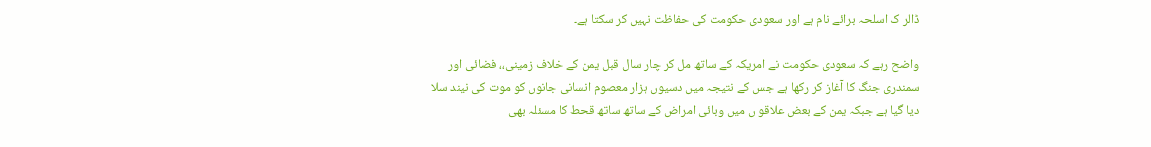ڈالر ک اسلحہ برائے نام ہے اور سعودی حکومت کی حفاظت نہیں کر سکتا ہے۔

واضح رہے کہ سعودی حکومت نے امریکہ کے ساتھ مل کر چار سال قبل یمن کے خلاف زمینی،، فضائی اور سمندری جنگ کا آغاز کر رکھا ہے جس کے نتیجہ میں دسیوں ہزار معصوم انسانی جانوں کو موت کی نیند سلا دیا گیا ہے جبکہ یمن کے بعض علاقو ں میں وبائی امراض کے ساتھ ساتھ قحط کا مسئلہ بھی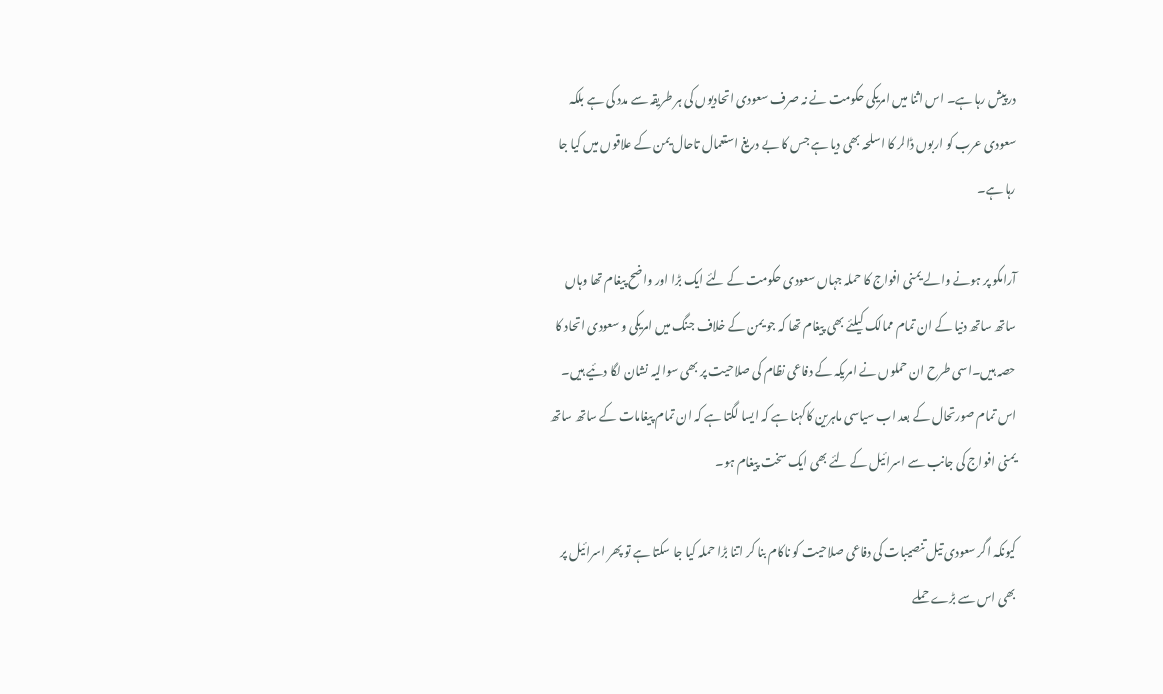درپیش رہا ہے۔ اس اثنا میں امریکی حکومت نے نہ صرف سعودی اتحادیوں کی ہر طریقہ سے مدد کی ہے بلکہ سعودی عرب کو اربوں ڈالر کا اسلحہ بھی دیا ہے جس کا بے دریغ استعمال تاحال یمن کے علاقوں میں کیا جا رہا ہے۔

آرامکو پر ہونے والے یمنی افواج کا حملہ جہاں سعودی حکومت کے لئے ایک بڑا اور واضح پیغام تھا وہاں ساتھ ساتھ دنیا کے ان تمام ممالک کیلئے بھی پیغام تھا کہ جو یمن کے خلاف جنگ میں امریکی و سعودی اتحاد کا حصہ ہیں۔اسی طرح ان حملوں نے امریکہ کے دفاعی نظام کی صلاحیت پر بھی سوالیہ نشان لگا دئیے ہیں۔
اس تمام صورتحال کے بعد اب سیاسی ماہرین کاکہنا ہے کہ ایسا لگتا ہے کہ ان تمام پیغامات کے ساتھ ساتھ یمنی افواج کی جانب سے اسرائیل کے لئے بھی ایک سخت پیغام ہو۔

کیونکہ اگر سعودی تیل تنصیبات کی دفاعی صلاحیت کو ناکام بنا کر اتنا بڑا حملہ کیا جا سکتا ہے تو پھر اسرائیل پر بھی اس سے بڑے حملے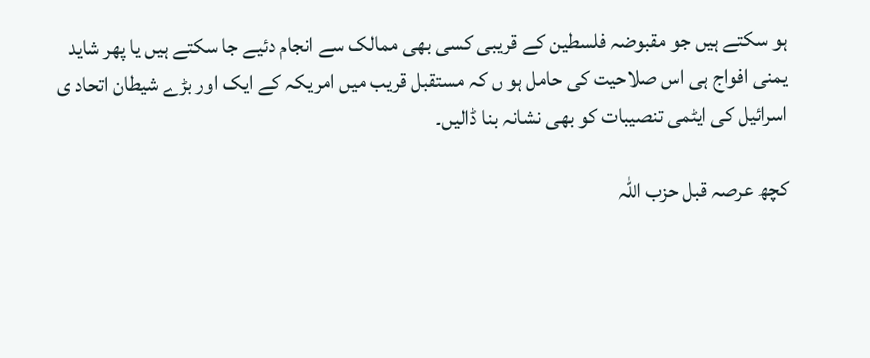ہو سکتے ہیں جو مقبوضہ فلسطین کے قریبی کسی بھی ممالک سے انجام دئیے جا سکتے ہیں یا پھر شاید یمنی افواج ہی اس صلاحیت کی حامل ہو ں کہ مستقبل قریب میں امریکہ کے ایک اور بڑے شیطان اتحاد ی اسرائیل کی ایٹمی تنصیبات کو بھی نشانہ بنا ڈالیں۔

کچھ عرصہ قبل حزب اللہ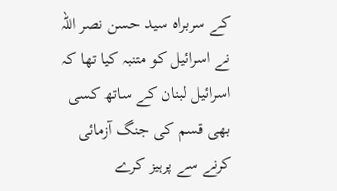کے سربراہ سید حسن نصر اللہ نے اسرائیل کو متنبہ کیا تھا کہ اسرائیل لبنان کے ساتھ کسی بھی قسم کی جنگ آزمائی کرنے سے پرہیز کرے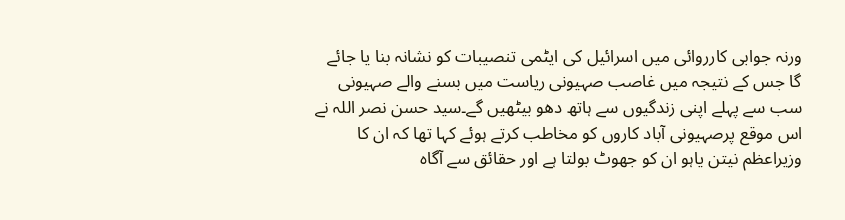ورنہ جوابی کارروائی میں اسرائیل کی ایٹمی تنصیبات کو نشانہ بنا یا جائے گا جس کے نتیجہ میں غاصب صہیونی ریاست میں بسنے والے صہیونی سب سے پہلے اپنی زندگیوں سے ہاتھ دھو بیٹھیں گے۔سید حسن نصر اللہ نے اس موقع پرصہیونی آباد کاروں کو مخاطب کرتے ہوئے کہا تھا کہ ان کا وزیراعظم نیتن یاہو ان کو جھوٹ بولتا ہے اور حقائق سے آگاہ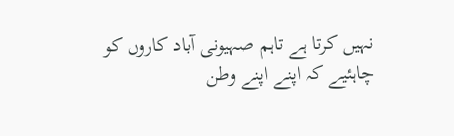نہیں کرتا ہے تاہم صہیونی آباد کاروں کو چاہئیے کہ اپنے اپنے وطن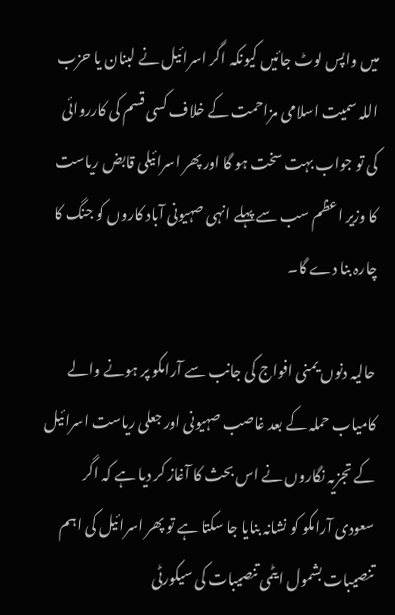میں واپس لوٹ جائیں کیونکہ اگر اسرائیل نے لبنان یا حزب اللہ سمیت اسلامی مزاحمت کے خلاف کسی قسم کی کارروائی کی تو جواب بہت سخت ہو گا اور پھر اسرائیلی قابض ریاست کا وزیر اعظم سب سے پہلے انہی صہیونی آباد کاروں کو جنگ کا چارہ بنا دے گا۔

حالیہ دنوں یمنی افواج کی جانب سے آرامکو پر ہونے والے کامیاب حملہ کے بعد غاصب صہیونی اور جعلی ریاست اسرائیل کے تجزیہ نگاروں نے اس بحث کا آغاز کر دیا ہے کہ اگر سعودی آرامکو کو نشانہ بنایا جا سکتا ہے تو پھر اسرائیل کی اہم تنصیبات بشمول ایٹمی تنصیبات کی سیکورٹی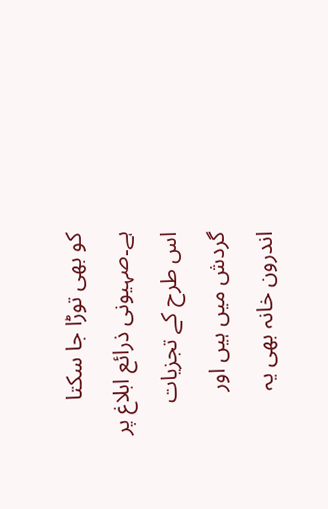کو بھی توڑا جا سکتا ہے۔صہیونی ذرائع ابلاغ پر اس طرح کے تجزیات گردش میں ہیں اور اندرون خانہ بھی یہ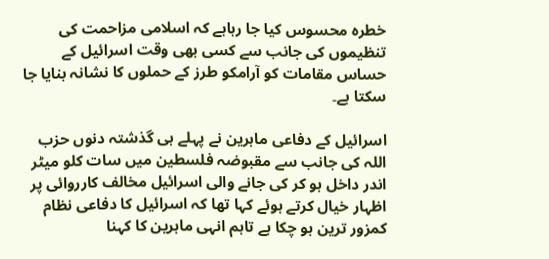خطرہ محسوس کیا جا رہاہے کہ اسلامی مزاحمت کی تنظیموں کی جانب سے کسی بھی وقت اسرائیل کے حساس مقامات کو آرامکو طرز کے حملوں کا نشانہ بنایا جا سکتا ہے۔

اسرائیل کے دفاعی ماہرین نے پہلے ہی گذشتہ دنوں حزب اللہ کی جانب سے مقبوضہ فلسطین میں سات کلو میٹر اندر داخل ہو کر کی جانے والی اسرائیل مخالف کارروائی پر اظہار خیال کرتے ہوئے کہا تھا کہ اسرائیل کا دفاعی نظام کمزور ترین ہو چکا ہے تاہم انہی ماہرین کا کہنا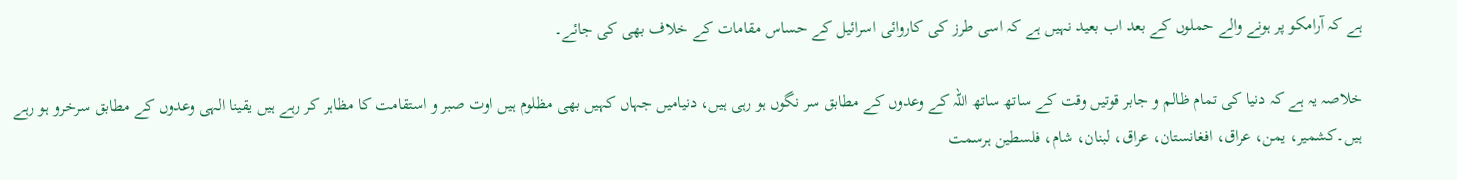ہے کہ آرامکو پر ہونے والے حملوں کے بعد اب بعید نہیں ہے کہ اسی طرز کی کاروائی اسرائیل کے حساس مقامات کے خلاف بھی کی جائے۔

خلاصہ یہ ہے کہ دنیا کی تمام ظالم و جابر قوتیں وقت کے ساتھ ساتھ اللہ کے وعدوں کے مطابق سر نگوں ہو رہی ہیں، دنیامیں جہاں کہیں بھی مظلوم ہیں اوت صبر و استقامت کا مظاہر کر رہے ہیں یقینا الہی وعدوں کے مطابق سرخرو ہو رہے ہیں۔کشمیر، یمن، عراق، افغانستان، عراق، لبنان، شام، فلسطین ہرسمت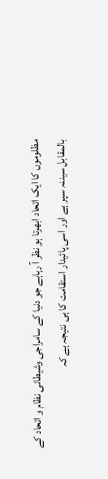مظلوموں کا ایک اتحاد ابھرتا ہو نظر آ رہاہے جو دنیا کے سامراجی وشیطانی نظام و اتحاد کے بالمقابل سیننہ سپر ہے اور اسی پائیدار استقامت کا ہی نتیجہ ہے کہ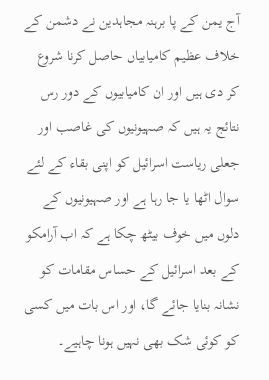آج یمن کے پا برہنہ مجاہدین نے دشمن کے خلاف عظیم کامیابیاں حاصل کرنا شروع کر دی ہیں اور ان کامیابیوں کے دور رس نتائج یہ ہیں کہ صہیونیوں کی غاصب اور جعلی ریاست اسرائیل کو اپنی بقاء کے لئے سوال اٹھا یا جا رہا ہے اور صہیونیوں کے دلوں میں خوف بیٹھ چکا ہے کہ اب آرامکو کے بعد اسرائیل کے حساس مقامات کو نشانہ بنایا جائے گا، اور اس بات میں کسی کو کوئی شک بھی نہیں ہونا چاہیے۔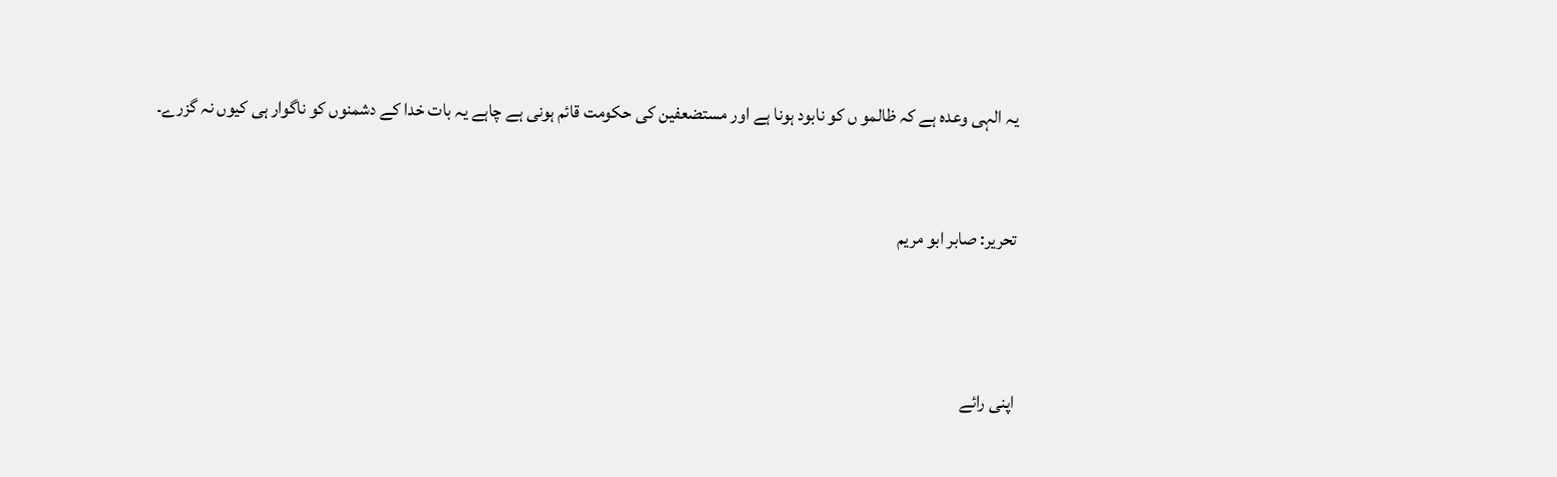یہ الہی وعدہ ہے کہ ظالمو ں کو نابود ہونا ہے اور مستضعفین کی حکومت قائم ہونی ہے چاہے یہ بات خدا کے دشمنوں کو ناگوار ہی کیوں نہ گزرے۔


تحریر: صابر ابو مریم



اپنی رائے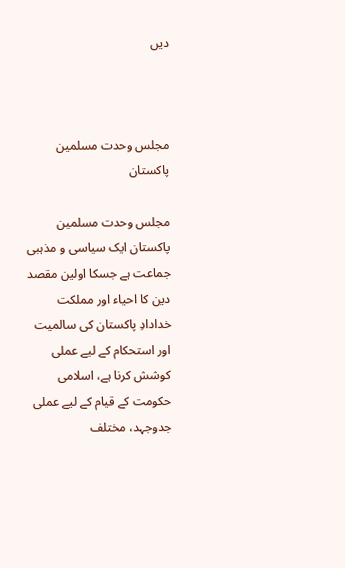دیں



مجلس وحدت مسلمین پاکستان

مجلس وحدت مسلمین پاکستان ایک سیاسی و مذہبی جماعت ہے جسکا اولین مقصد دین کا احیاء اور مملکت خدادادِ پاکستان کی سالمیت اور استحکام کے لیے عملی کوشش کرنا ہے، اسلامی حکومت کے قیام کے لیے عملی جدوجہد، مختلف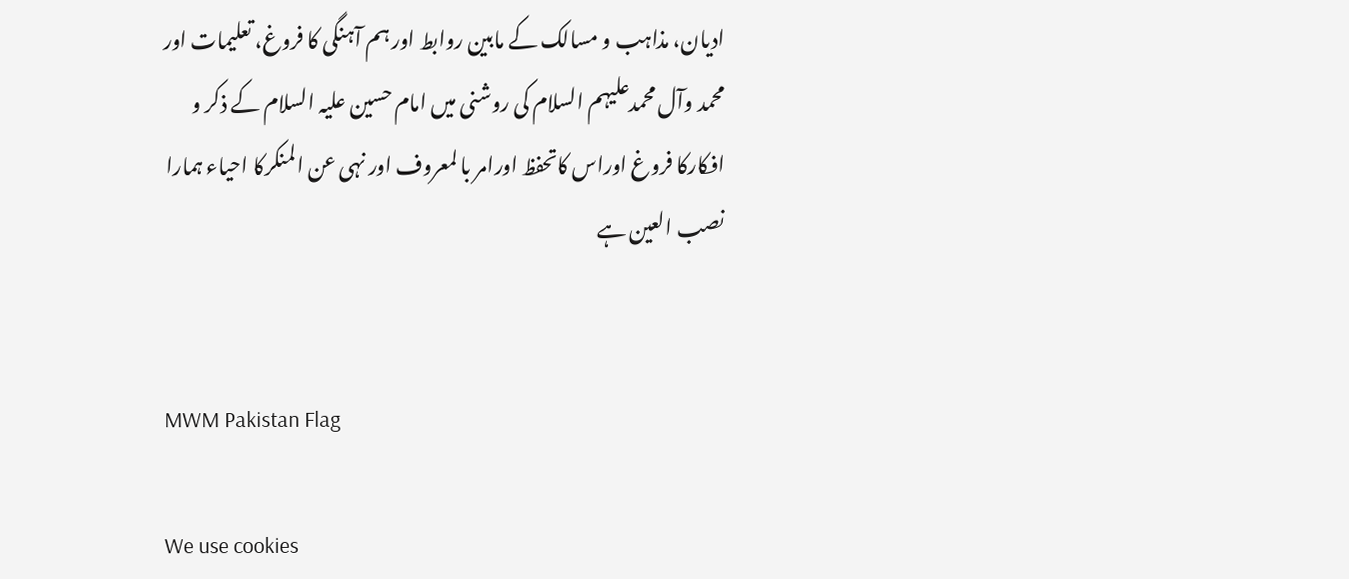ادیان، مذاہب و مسالک کے مابین روابط اور ہم آہنگی کا فروغ، تعلیمات اور محمد وآل محمدعلیہم السلام کی روشنی میں امام حسین علیہ السلام کے ذکر و افکارکا فروغ اوراس کاتحفظ اورامر با لمعروف اور نہی عن المنکرکا احیاء ہمارا نصب العین ہے


MWM Pakistan Flag

We use cookies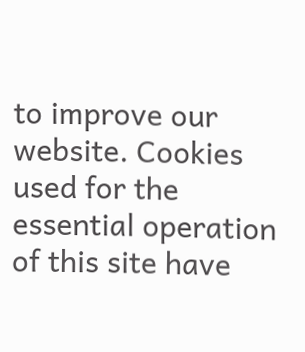to improve our website. Cookies used for the essential operation of this site have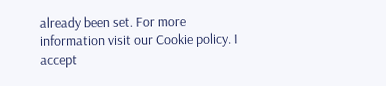already been set. For more information visit our Cookie policy. I accept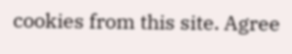cookies from this site. Agree